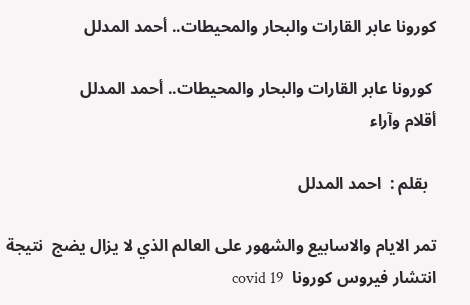كورونا عابر القارات والبحار والمحيطات.. أحمد المدلل

 كورونا عابر القارات والبحار والمحيطات.. أحمد المدلل
أقلام وآراء

  بقلم :  احمد المدلل

تمر الايام والاسابيع والشهور على العالم الذي لا يزال يضج  نتيجة انتشار فيروس كورونا  covid 19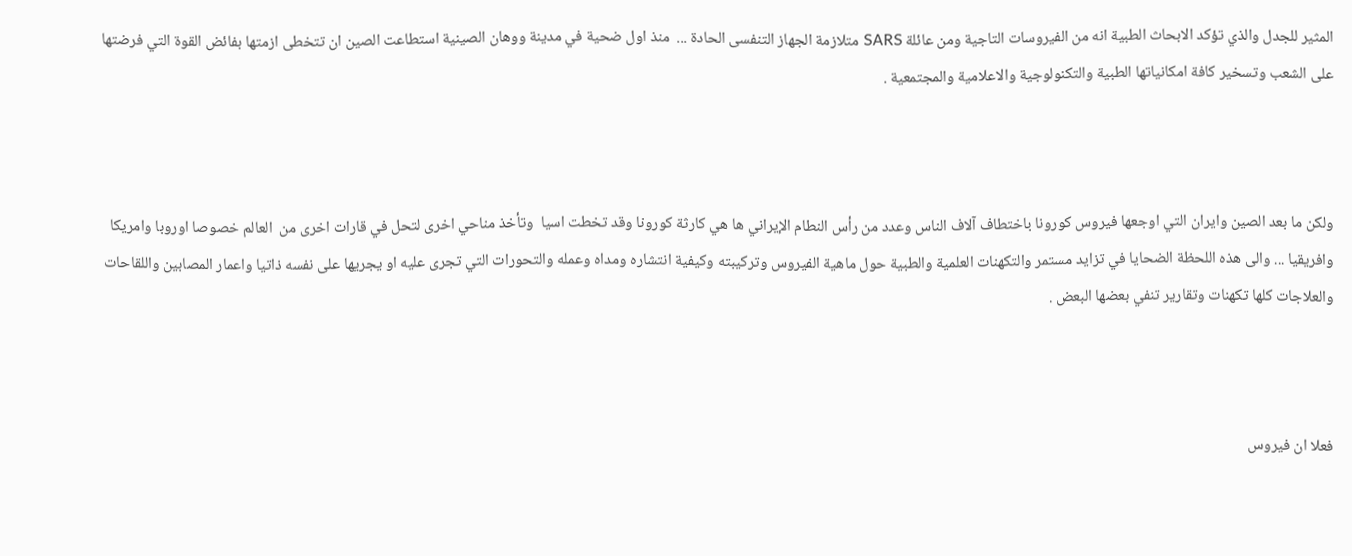المثير للجدل والذي تؤكد الابحاث الطبية انه من الفيروسات التاجية ومن عائلة SARS متلازمة الجهاز التنفسى الحادة ...  منذ اول ضحية في مدينة ووهان الصينية استطاعت الصين ان تتخطى ازمتها بفائض القوة التي فرضتها على الشعب وتسخير كافة امكانياتها الطبية والتكنولوجية والاعلامية والمجتمعية .



ولكن ما بعد الصين وايران التي اوجعها فيروس كورونا باختطاف آلاف الناس وعدد من رأس النطام الإيراني ها هي كارثة كورونا وقد تخطت اسيا  وتأخذ مناحي اخرى لتحل في قارات اخرى من  العالم خصوصا اوروبا وامريكا وافريقيا ... والى هذه اللحظة الضحايا في تزايد مستمر والتكهنات العلمية والطبية حول ماهية الفيروس وتركيبته وكيفية انتشاره ومداه وعمله والتحورات التي تجرى عليه او يجريها على نفسه ذاتيا واعمار المصابين واللقاحات والعلاجات كلها تكهنات وتقارير تنفي بعضها البعض .



فعلا ان فيروس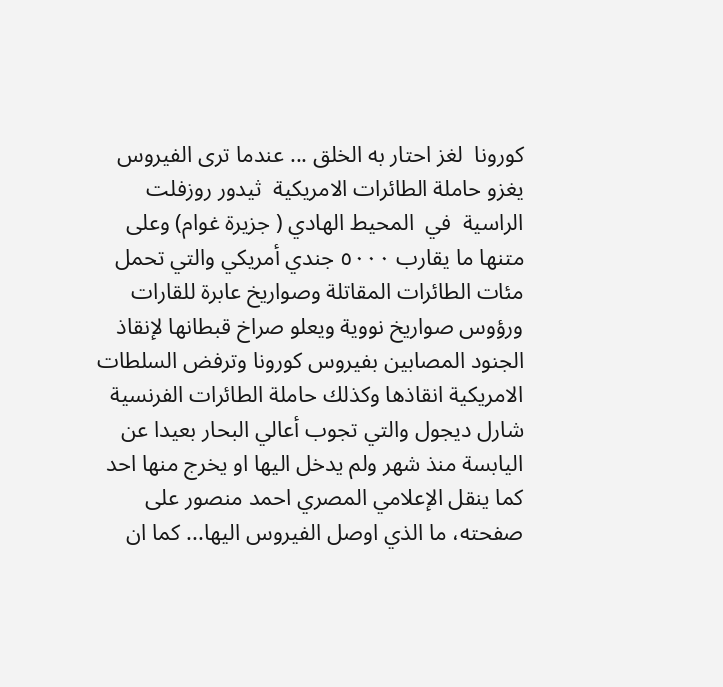كورونا  لغز احتار به الخلق ... عندما ترى الفيروس يغزو حاملة الطائرات الامريكية  ثيدور روزفلت الراسية  في  المحيط الهادي ( جزيرة غوام) وعلى متنها ما يقارب ٥٠٠٠ جندي أمريكي والتي تحمل مئات الطائرات المقاتلة وصواريخ عابرة للقارات ورؤوس صواريخ نووية ويعلو صراخ قبطانها لإنقاذ الجنود المصابين بفيروس كورونا وترفض السلطات الامريكية انقاذها وكذلك حاملة الطائرات الفرنسية شارل ديجول والتي تجوب أعالي البحار بعيدا عن اليابسة منذ شهر ولم يدخل اليها او يخرج منها احد كما ينقل الإعلامي المصري احمد منصور على صفحته، ما الذي اوصل الفيروس اليها... كما ان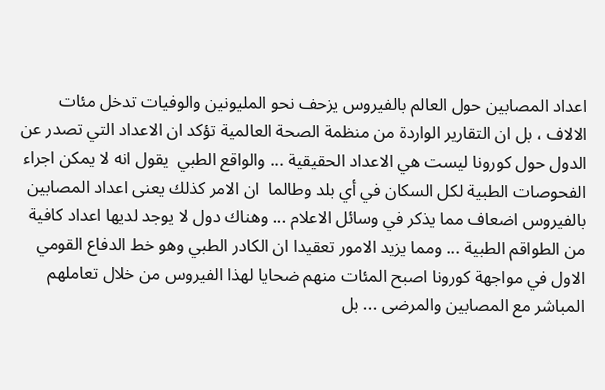اعداد المصابين حول العالم بالفيروس يزحف نحو المليونين والوفيات تدخل مئات الالاف ، بل ان التقارير الواردة من منظمة الصحة العالمية تؤكد ان الاعداد التي تصدر عن الدول حول كورونا ليست هي الاعداد الحقيقية ... والواقع الطبي  يقول انه لا يمكن اجراء الفحوصات الطبية لكل السكان في أي بلد وطالما  ان الامر كذلك يعنى اعداد المصابين بالفيروس اضعاف مما يذكر في وسائل الاعلام ... وهناك دول لا يوجد لديها اعداد كافية من الطواقم الطبية ... ومما يزيد الامور تعقيدا ان الكادر الطبي وهو خط الدفاع القومي الاول في مواجهة كورونا اصبح المئات منهم ضحايا لهذا الفيروس من خلال تعاملهم المباشر مع المصابين والمرضى ... بل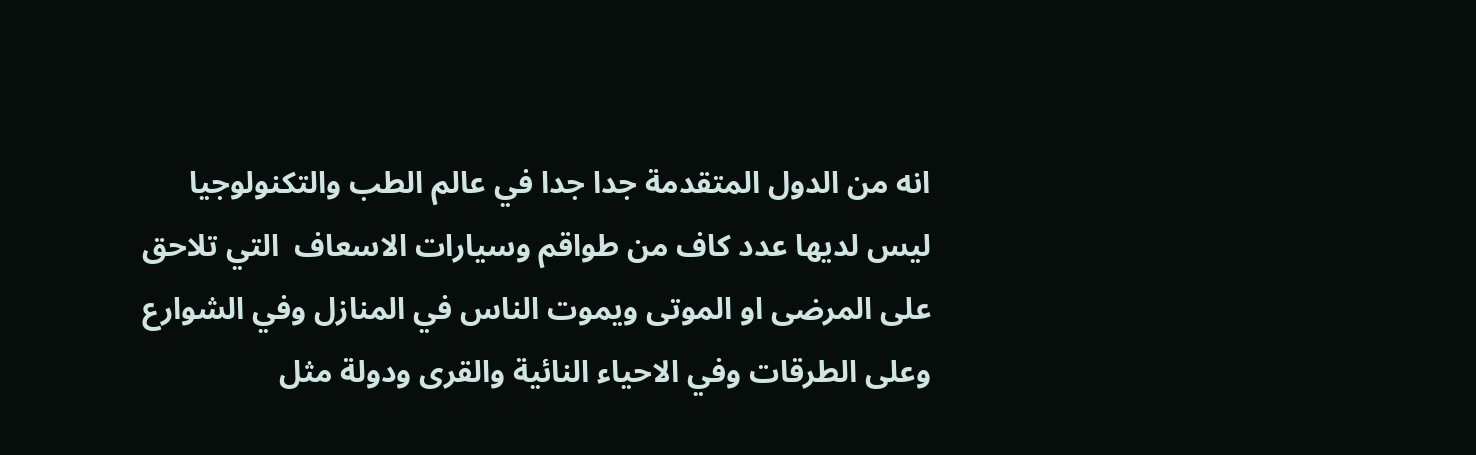انه من الدول المتقدمة جدا جدا في عالم الطب والتكنولوجيا ليس لديها عدد كاف من طواقم وسيارات الاسعاف  التي تلاحق على المرضى او الموتى ويموت الناس في المنازل وفي الشوارع وعلى الطرقات وفي الاحياء النائية والقرى ودولة مثل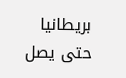بريطانيا  حتى يصل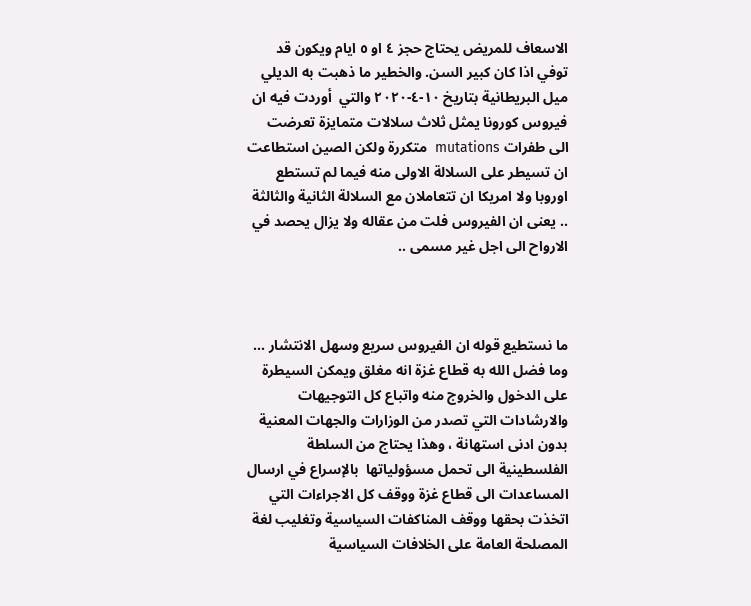الاسعاف للمريض يحتاج حجز ٤ او ٥ ايام ويكون قد توفي اذا كان كبير السن. والخطير ما ذهبت به الديلي ميل البريطانية بتاريخ ١٠-٤-٢٠٢٠ والتي  أوردت فيه ان فيروس كورونا يمثل ثلاث سلالات متمايزة تعرضت الى طفرات mutations  متكررة ولكن الصين استطاعت ان تسيطر على السلالة الاولى منه فيما لم تستطع اوروبا ولا امريكا ان تتعاملان مع السلالة الثانية والثالثة .. يعنى ان الفيروس فلت من عقاله ولا يزال يحصد في الارواح الى اجل غير مسمى ..



ما نستطيع قوله ان الفيروس سريع وسهل الانتشار ... وما فضل الله به قطاع غزة انه مغلق ويمكن السيطرة على الدخول والخروج منه واتباع كل التوجيهات والارشادات التي تصدر من الوزارات والجهات المعنية بدون ادنى استهانة ، وهذا يحتاج من السلطة الفلسطينية الى تحمل مسؤولياتها  بالإسراع في ارسال المساعدات الى قطاع غزة ووقف كل الاجراءات التي اتخذت بحقها ووقف المناكفات السياسية وتغليب لغة المصلحة العامة على الخلافات السياسية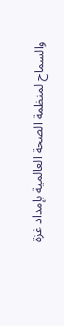والسماح لمنظمة الصحة العالمية بإمداد غزة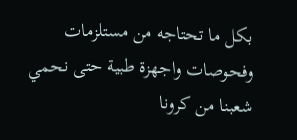بكل ما تحتاجه من مستلزمات وفحوصات واجهزة طبية حتى نحمي شعبنا من كرونا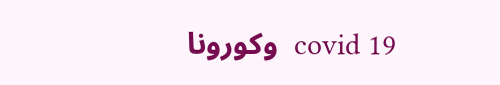covid 19  وكورونا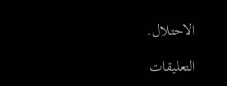الاحتلال.

التعليقات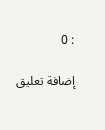: 0

إضافة تعليق